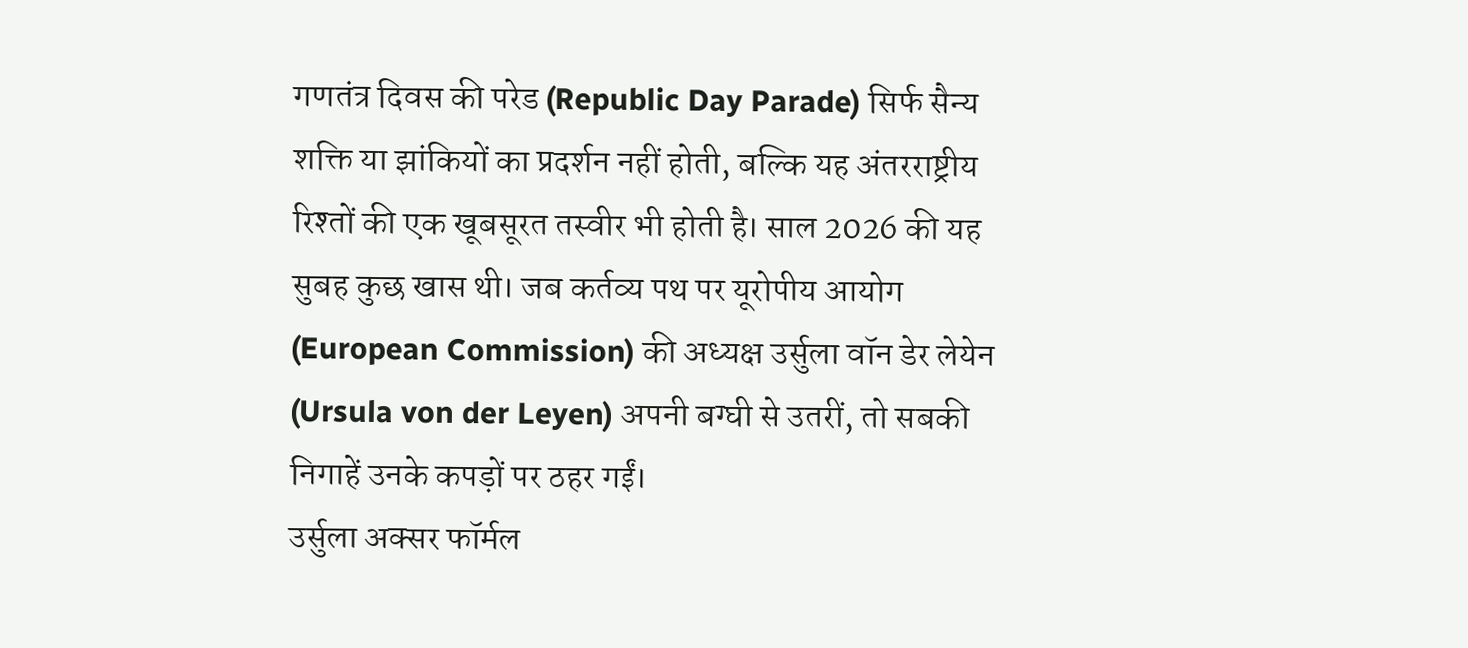गणतंत्र दिवस की परेड (Republic Day Parade) सिर्फ सैन्य शक्ति या झांकियों का प्रदर्शन नहीं होती, बल्कि यह अंतरराष्ट्रीय रिश्तों की एक खूबसूरत तस्वीर भी होती है। साल 2026 की यह सुबह कुछ खास थी। जब कर्तव्य पथ पर यूरोपीय आयोग (European Commission) की अध्यक्ष उर्सुला वॉन डेर लेयेन (Ursula von der Leyen) अपनी बग्घी से उतरीं, तो सबकी निगाहें उनके कपड़ों पर ठहर गईं।
उर्सुला अक्सर फॉर्मल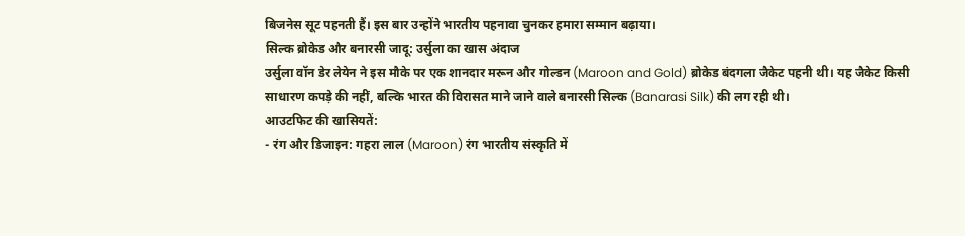बिजनेस सूट पहनती हैं। इस बार उन्होंने भारतीय पहनावा चुनकर हमारा सम्मान बढ़ाया।
सिल्क ब्रोकेड और बनारसी जादू: उर्सुला का खास अंदाज
उर्सुला वॉन डेर लेयेन ने इस मौके पर एक शानदार मरून और गोल्डन (Maroon and Gold) ब्रोकेड बंदगला जैकेट पहनी थी। यह जैकेट किसी साधारण कपड़े की नहीं, बल्कि भारत की विरासत माने जाने वाले बनारसी सिल्क (Banarasi Silk) की लग रही थी।
आउटफिट की खासियतें:
- रंग और डिजाइन: गहरा लाल (Maroon) रंग भारतीय संस्कृति में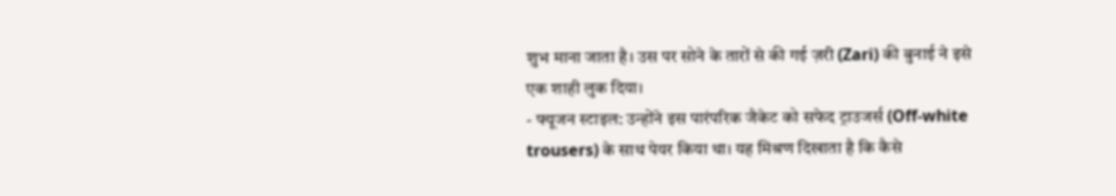शुभ माना जाता है। उस पर सोने के तारों से की गई ज़री (Zari) की बुनाई ने इसे एक शाही लुक दिया।
- फ्यूजन स्टाइल: उन्होंने इस पारंपरिक जैकेट को सफेद ट्राउजर्स (Off-white trousers) के साथ पेयर किया था। यह मिश्रण दिखाता है कि कैसे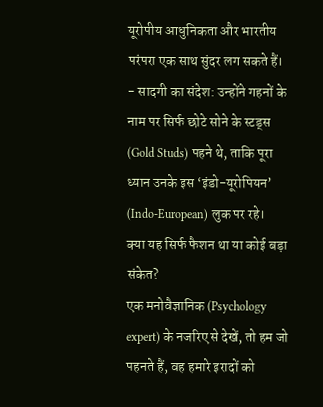यूरोपीय आधुनिकता और भारतीय परंपरा एक साथ सुंदर लग सकते हैं।
- सादगी का संदेश: उन्होंने गहनों के नाम पर सिर्फ छोटे सोने के स्टड्स (Gold Studs) पहने थे, ताकि पूरा ध्यान उनके इस ‘इंडो-यूरोपियन’ (Indo-European) लुक पर रहे।
क्या यह सिर्फ फैशन था या कोई बड़ा संकेत?
एक मनोवैज्ञानिक (Psychology expert) के नजरिए से देखें, तो हम जो पहनते हैं, वह हमारे इरादों को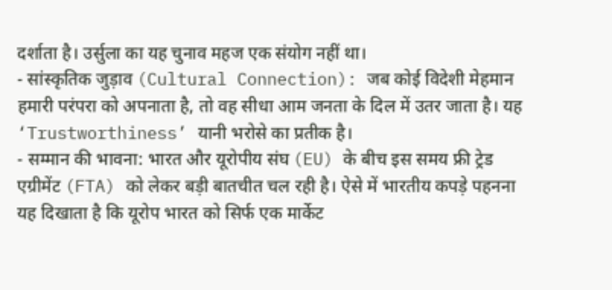दर्शाता है। उर्सुला का यह चुनाव महज एक संयोग नहीं था।
- सांस्कृतिक जुड़ाव (Cultural Connection): जब कोई विदेशी मेहमान हमारी परंपरा को अपनाता है, तो वह सीधा आम जनता के दिल में उतर जाता है। यह ‘Trustworthiness’ यानी भरोसे का प्रतीक है।
- सम्मान की भावना: भारत और यूरोपीय संघ (EU) के बीच इस समय फ्री ट्रेड एग्रीमेंट (FTA) को लेकर बड़ी बातचीत चल रही है। ऐसे में भारतीय कपड़े पहनना यह दिखाता है कि यूरोप भारत को सिर्फ एक मार्केट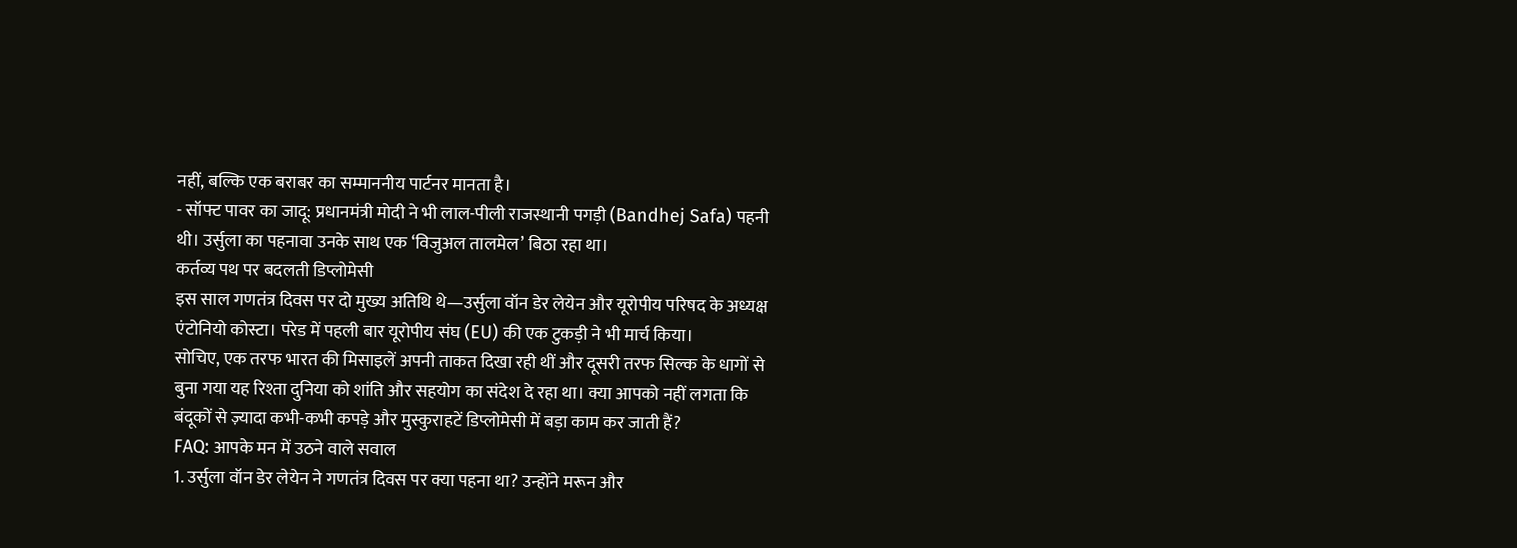नहीं, बल्कि एक बराबर का सम्माननीय पार्टनर मानता है।
- सॉफ्ट पावर का जादू: प्रधानमंत्री मोदी ने भी लाल-पीली राजस्थानी पगड़ी (Bandhej Safa) पहनी थी। उर्सुला का पहनावा उनके साथ एक ‘विजुअल तालमेल’ बिठा रहा था।
कर्तव्य पथ पर बदलती डिप्लोमेसी
इस साल गणतंत्र दिवस पर दो मुख्य अतिथि थे—उर्सुला वॉन डेर लेयेन और यूरोपीय परिषद के अध्यक्ष एंटोनियो कोस्टा। परेड में पहली बार यूरोपीय संघ (EU) की एक टुकड़ी ने भी मार्च किया।
सोचिए, एक तरफ भारत की मिसाइलें अपनी ताकत दिखा रही थीं और दूसरी तरफ सिल्क के धागों से बुना गया यह रिश्ता दुनिया को शांति और सहयोग का संदेश दे रहा था। क्या आपको नहीं लगता कि बंदूकों से ज़्यादा कभी-कभी कपड़े और मुस्कुराहटें डिप्लोमेसी में बड़ा काम कर जाती हैं?
FAQ: आपके मन में उठने वाले सवाल
1. उर्सुला वॉन डेर लेयेन ने गणतंत्र दिवस पर क्या पहना था? उन्होंने मरून और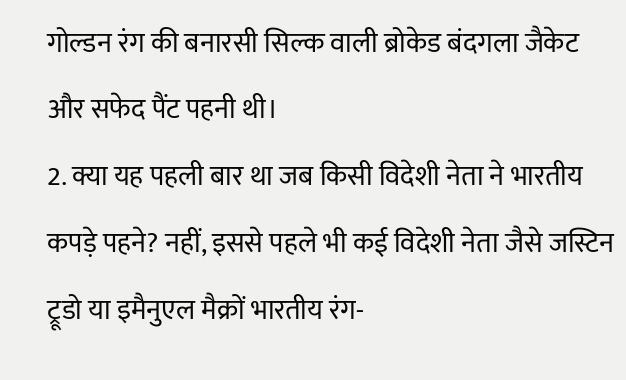गोल्डन रंग की बनारसी सिल्क वाली ब्रोकेड बंदगला जैकेट और सफेद पैंट पहनी थी।
2. क्या यह पहली बार था जब किसी विदेशी नेता ने भारतीय कपड़े पहने? नहीं, इससे पहले भी कई विदेशी नेता जैसे जस्टिन ट्रूडो या इमैनुएल मैक्रों भारतीय रंग-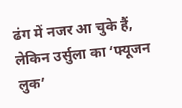ढंग में नजर आ चुके हैं, लेकिन उर्सुला का ‘फ्यूजन लुक’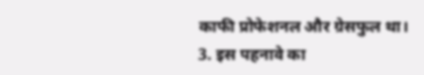काफी प्रोफेशनल और ग्रेसफुल था।
3. इस पहनावे का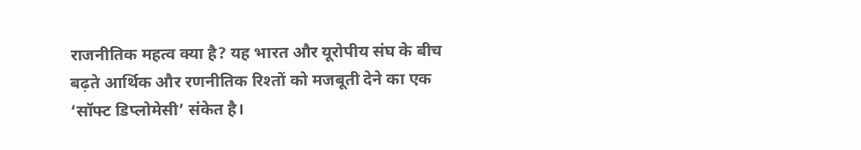राजनीतिक महत्व क्या है? यह भारत और यूरोपीय संघ के बीच बढ़ते आर्थिक और रणनीतिक रिश्तों को मजबूती देने का एक ‘सॉफ्ट डिप्लोमेसी’ संकेत है।